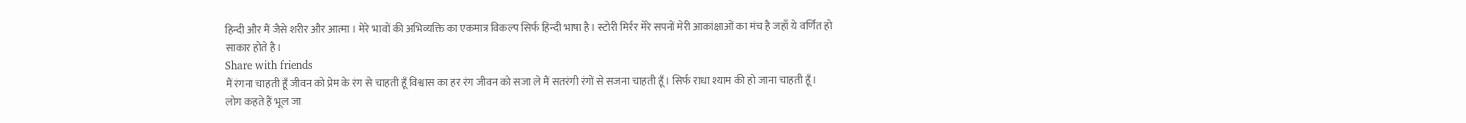हिन्दी और मैं जैसे शरीर और आत्मा । मेरे भावों की अभिव्यक्ति का एकमात्र विकल्प सिर्फ हिन्दी भाषा है। स्टोरी मिर्रर मेरे सपनों मेरी आकांक्षाओं का मंच है जहाँ ये वर्णित हो साकार होते है।
Share with friends
मैं रंगना चाहती हूँ जीवन को प्रेम के रंग से चाहती हूँ विश्वास का हर रंग जीवन को सजा ले मैं सतरंगी रंगों से सजना चाहती हूँ। सिर्फ राधा श्याम की हो जाना चाहती हूँ।
लोग कहते हैं भूल जा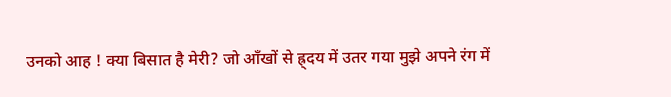उनको आह ! क्या बिसात है मेरी? जो आँखों से ह्र्दय में उतर गया मुझे अपने रंग में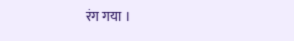रंग गया ।